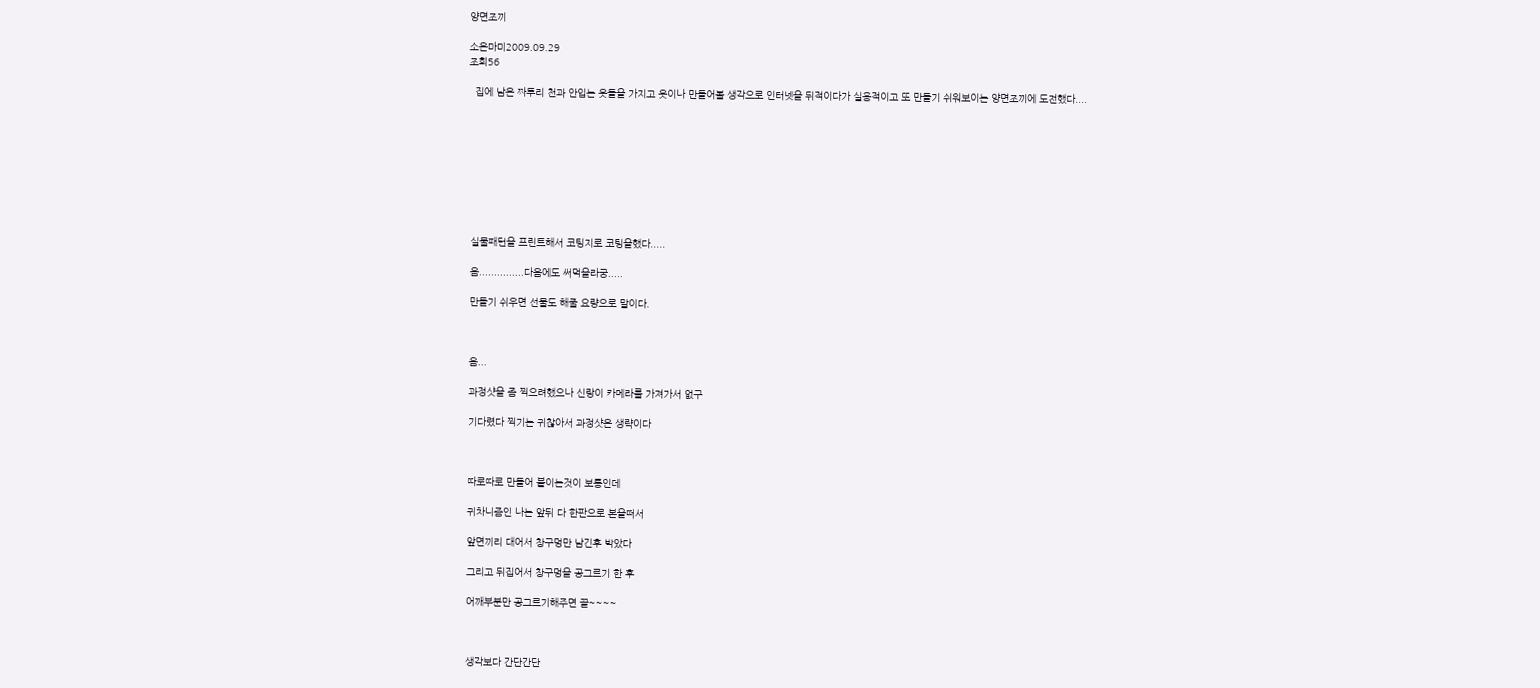양면조끼

소은마미2009.09.29
조회56

  집에 남은 짜투리 천과 안입는 옷들을 가지고 옷이나 만들어볼 생각으로 인터넷을 뒤적이다가 실용적이고 또 만들기 쉬워보이는 양면조끼에 도전했다....









 실물패턴을 프린트해서 코팅지로 코팅을했다.....

 음...............다음에도 써먹을라궁.....

 만들기 쉬우면 선물도 해줄 요량으로 말이다.



 음...

 과정샷을 좀 찍으려했으나 신랑이 카메라를 가져가서 없구

 기다렸다 찍기는 귀찮아서 과정샷은 생략이다



 따로따로 만들어 붙이는것이 보통인데

 귀차니즘인 나는 앞뒤 다 한판으로 본을떠서

 앞면끼리 대어서 창구멍만 남긴후 박았다

 그리고 뒤집어서 창구멍을 공그르기 한 후

 어깨부분만 공그르기해주면 끝~~~~



 생각보다 간단간단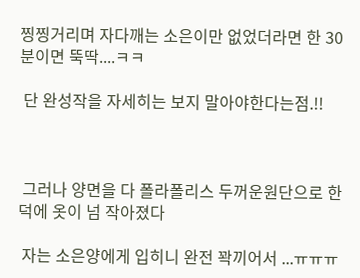찡찡거리며 자다깨는 소은이만 없었더라면 한 30분이면 뚝딱....ㅋㅋ

 단 완성작을 자세히는 보지 말아야한다는점.!!



 그러나 양면을 다 폴라폴리스 두꺼운원단으로 한덕에 옷이 넘 작아졌다

 자는 소은양에게 입히니 완전 꽉끼어서 ...ㅠㅠㅠ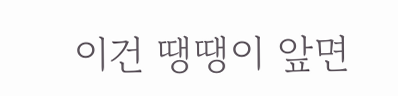이건 땡땡이 앞면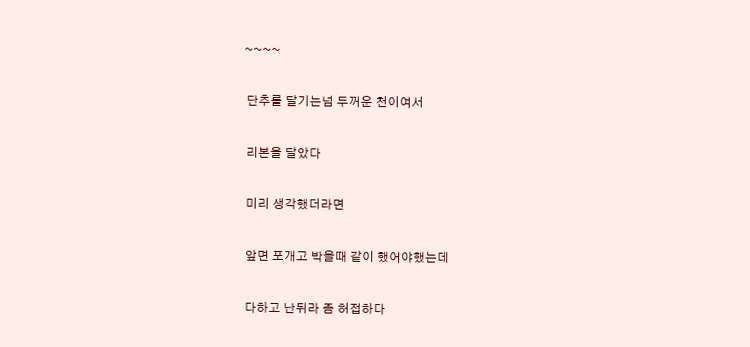~~~~

 단추를 달기는넘 두꺼운 천이여서

 리본을 달았다

 미리 생각했더라면

 앞면 포개고 박을때 같이 했어야했는데

 다하고 난뒤라 좀 허접하다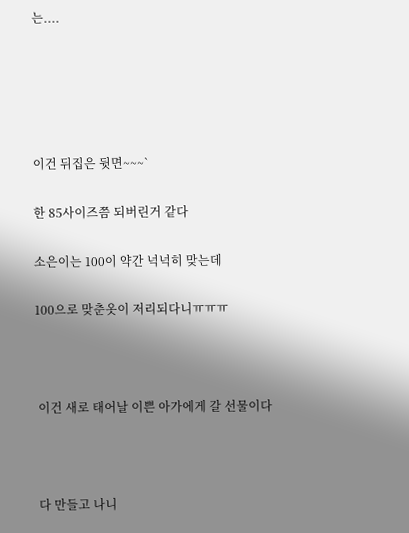는....





이건 뒤집은 뒷면~~~`

한 85사이즈쯤 되버린거 같다

소은이는 100이 약간 넉넉히 맞는데

100으로 맞춘옷이 저리되다니ㅠㅠㅠ



 이건 새로 태어날 이쁜 아가에게 갈 선물이다



 다 만들고 나니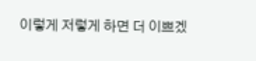이렇게 저렇게 하면 더 이쁘겠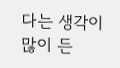다는 생각이 많이 든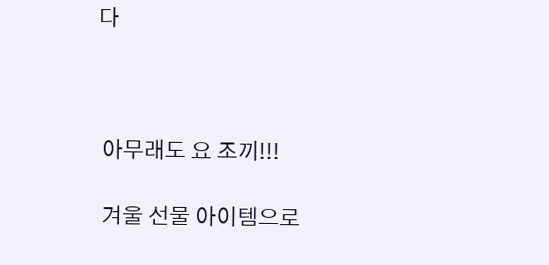다



 아무래도 요 조끼!!!

 겨울 선물 아이템으로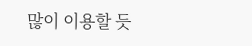많이 이용할 듯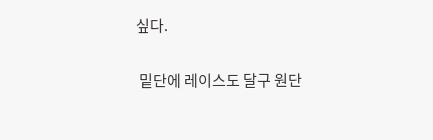싶다.

 밑단에 레이스도 달구 원단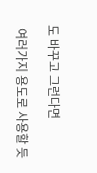도 바꾸고 그런다면

 여러가지 용도로 사용할 듯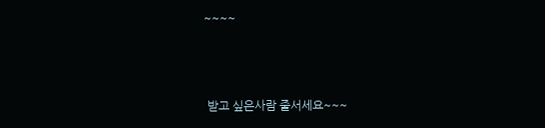~~~~



 받고 싶은사람 줄서세요~~~